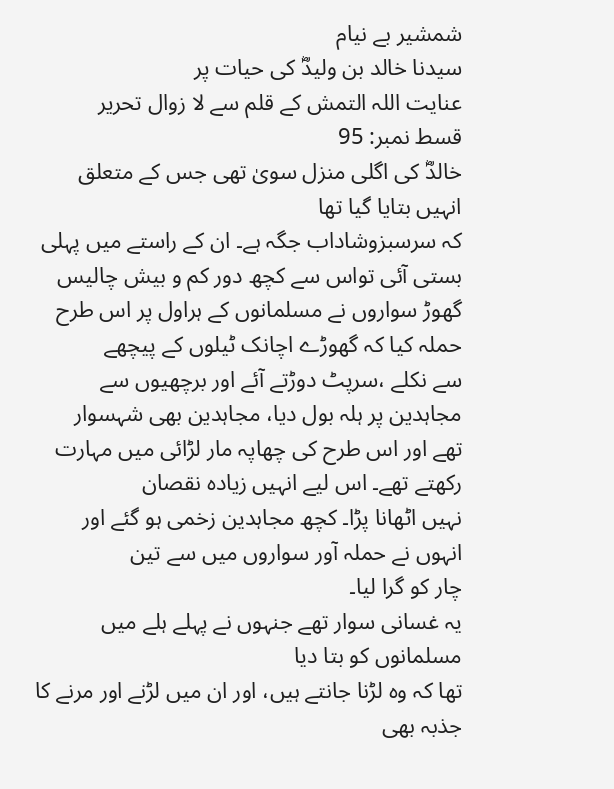شمشیر بے نیام
سیدنا خالد بن ولیدؓ کی حیات پر
عنایت اللہ التمش کے قلم سے لا زوال تحریر
قسط نمبر: 95
خالدؓ کی اگلی منزل سویٰ تھی جس کے متعلق انہیں بتایا گیا تھا
کہ سرسبزوشاداب جگہ ہے۔ ان کے راستے میں پہلی بستی آئی تواس سے کچھ دور کم و بیش چالیس
گھوڑ سواروں نے مسلمانوں کے ہراول پر اس طرح حملہ کیا کہ گھوڑے اچانک ٹیلوں کے پیچھے
سے نکلے ،سرپٹ دوڑتے آئے اور برچھیوں سے مجاہدین پر ہلہ بول دیا، مجاہدین بھی شہسوار
تھے اور اس طرح کی چھاپہ مار لڑائی میں مہارت رکھتے تھے۔ اس لیے انہیں زیادہ نقصان
نہیں اٹھانا پڑا۔ کچھ مجاہدین زخمی ہو گئے اور انہوں نے حملہ آور سواروں میں سے تین
چار کو گرا لیا۔
یہ غسانی سوار تھے جنہوں نے پہلے ہلے میں مسلمانوں کو بتا دیا
تھا کہ وہ لڑنا جانتے ہیں، اور ان میں لڑنے اور مرنے کا جذبہ بھی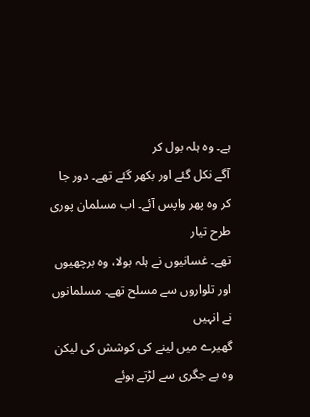ہے۔ وہ ہلہ بول کر
آگے نکل گئے اور بکھر گئے تھے۔ دور جا کر وہ پھر واپس آئے۔ اب مسلمان پوری طرح تیار
تھے۔ غسانیوں نے ہلہ بولا، وہ برچھیوں اور تلواروں سے مسلح تھے۔ مسلمانوں نے انہیں
گھیرے میں لینے کی کوشش کی لیکن وہ بے جگری سے لڑتے ہوئے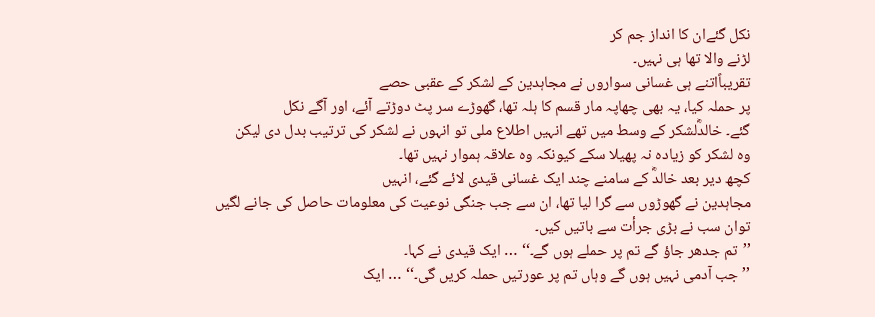نکل گئےان کا انداز جم کر
لڑنے والا تھا ہی نہیں۔
تقریباًاتنے ہی غسانی سواروں نے مجاہدین کے لشکر کے عقبی حصے
پر حملہ کیا، یہ بھی چھاپہ مار قسم کا ہلہ تھا، گھوڑے سر پٹ دوڑتے آئے، اور آگے نکل
گئے۔ خالدؓلشکر کے وسط میں تھے انہیں اطلاع ملی تو انہوں نے لشکر کی ترتیب بدل دی لیکن
وہ لشکر کو زیادہ نہ پھیلا سکے کیونکہ وہ علاقہ ہموار نہیں تھا۔
کچھ دیر بعد خالدؓ کے سامنے چند ایک غسانی قیدی لائے گئے، انہیں
مجاہدین نے گھوڑوں سے گرا لیا تھا، ان سے جب جنگی نوعیت کی معلومات حاصل کی جانے لگیں
توان سب نے بڑی جرأت سے باتیں کیں۔
’’تم جدھر جاؤ گے تم پر حملے ہوں گے۔‘‘ … ایک قیدی نے کہا۔
’’جب آدمی نہیں ہوں گے وہاں تم پر عورتیں حملہ کریں گی۔‘‘ … ایک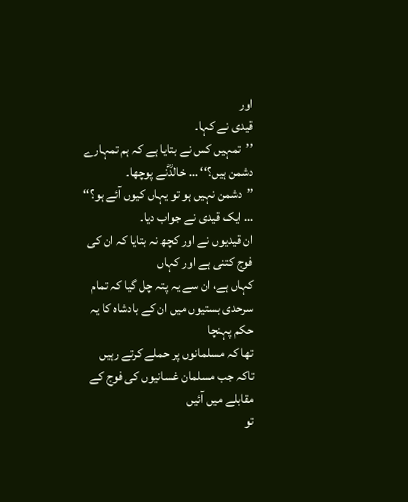اور
قیدی نے کہا۔
’’تمہیں کس نے بتایا ہے کہ ہم تمہارے دشمن ہیں؟‘‘ … خالدؓنے پوچھا۔
’’دشمن نہیں ہو تو یہاں کیوں آئے ہو؟‘‘ … ایک قیدی نے جواب دیا۔
ان قیدیوں نے اور کچھ نہ بتایا کہ ان کی فوج کتنی ہے اور کہاں
کہاں ہے، ان سے یہ پتہ چل گیا کہ تمام سرحدی بستیوں میں ان کے بادشاہ کا یہ حکم پہنچا
تھا کہ مسلمانوں پر حملے کرتے رہیں تاکہ جب مسلمان غسانیوں کی فوج کے مقابلے میں آئیں
تو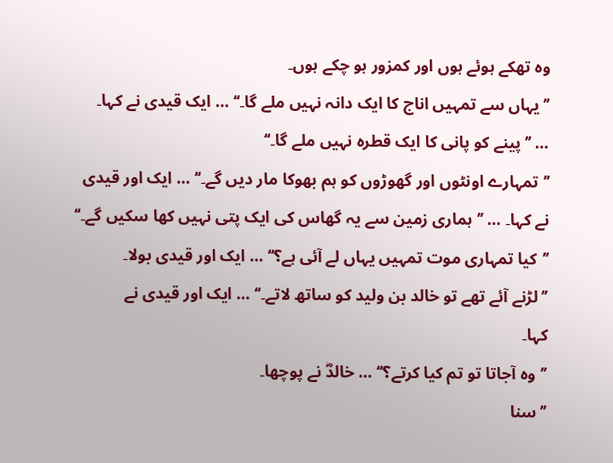وہ تھکے ہوئے ہوں اور کمزور ہو چکے ہوں۔
’’یہاں سے تمہیں اناج کا ایک دانہ نہیں ملے گا۔‘‘ … ایک قیدی نے کہا۔
… ’’پینے کو پانی کا ایک قطرہ نہیں ملے گا۔‘‘
’’تمہارے اونٹوں اور گھوڑوں کو ہم بھوکا مار دیں گے۔‘‘ … ایک اور قیدی
نے کہا۔ … ’’ہماری زمین سے یہ گھاس کی ایک پتی نہیں کھا سکیں گے۔‘‘
’’کیا تمہاری موت تمہیں یہاں لے آئی ہے؟‘‘ … ایک اور قیدی بولا۔
’’لڑنے آئے تھے تو خالد بن ولید کو ساتھ لاتے۔‘‘ … ایک اور قیدی نے
کہا۔
’’وہ آجاتا تو تم کیا کرتے؟‘‘ … خالدؓ نے پوچھا۔
’’سنا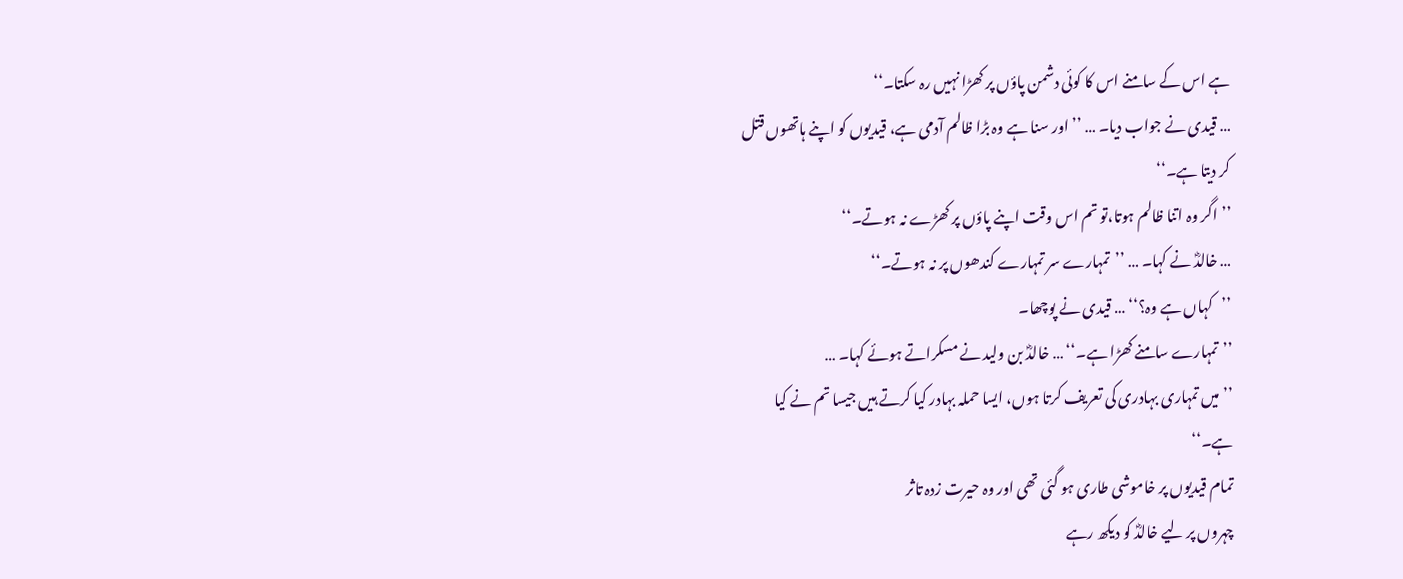ہے اس کے سامنے اس کا کوئی دشمن پاؤں پر کھڑا نہیں رہ سکتا۔‘‘
… قیدی نے جواب دیا۔ … ’’اور سنا ہے وہ بڑا ظالم آدمی ہے، قیدیوں کو اپنے ہاتھوں قتل
کر دیتا ہے۔‘‘
’’اگر وہ اتنا ظالم ہوتا،تو تم اس وقت اپنے پاؤں پر کھڑے نہ ہوتے۔‘‘
… خالدؓ نے کہا۔ … ’’تمہارے سر تمہارے کندھوں پر نہ ہوتے۔‘‘
’’کہاں ہے وہ؟‘‘ … قیدی نے پوچھا۔
’’تمہارے سامنے کھڑا ہے۔‘‘ … خالدؓ بن ولید نے مسکراتے ہوئے کہا۔ …
’’میں تمہاری بہادری کی تعریف کرتا ہوں، ایسا حملہ بہادر کیا کرتے ہیں جیسا تم نے کیا
ہے۔‘‘
تمام قیدیوں پر خاموشی طاری ہو گئی تھی اور وہ حیرت زدہ تاثر
چہروں پر لیے خالدؓ کو دیکھ رہے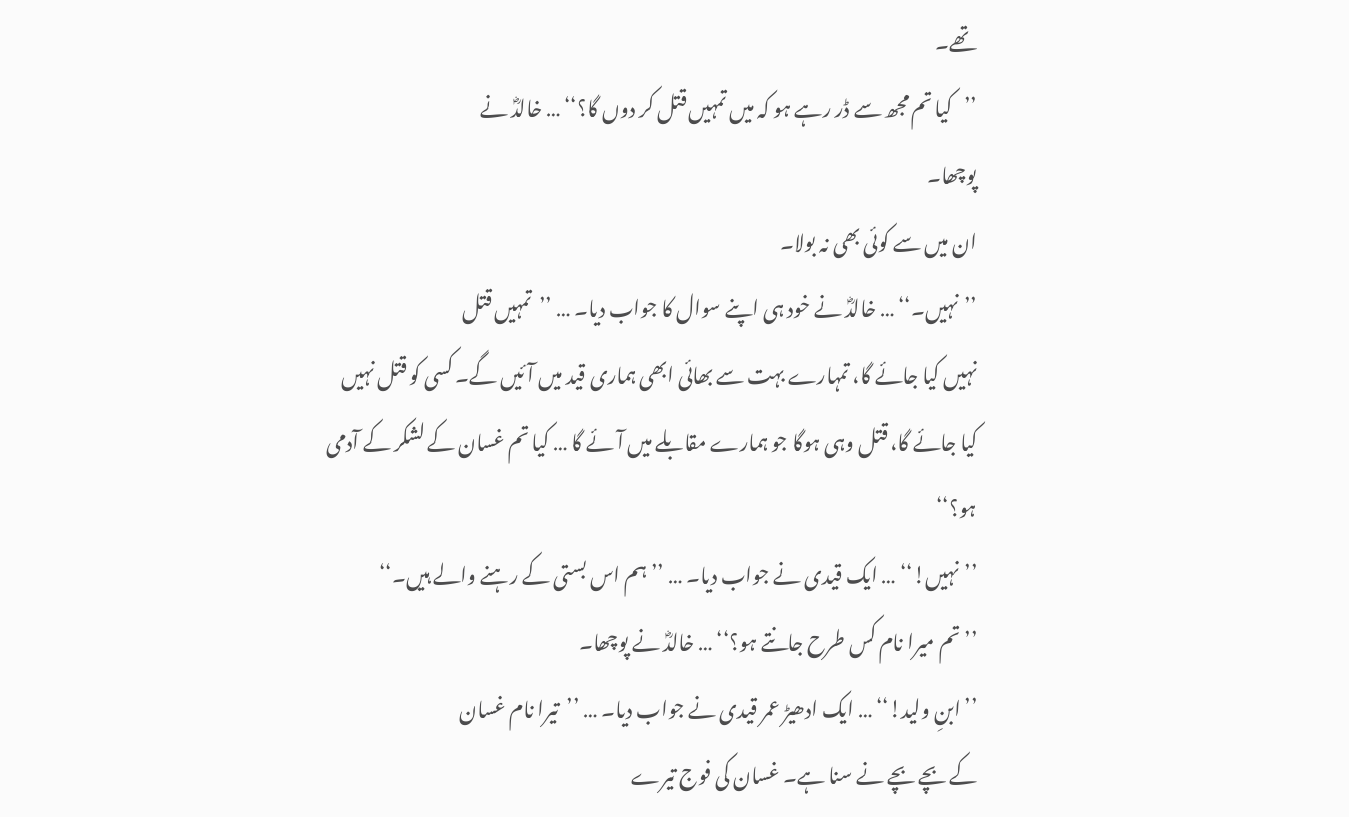تھے۔
’’کیا تم مجھ سے ڈر رہے ہو کہ میں تمہیں قتل کر دوں گا؟‘‘ … خالدؓ نے
پوچھا۔
ان میں سے کوئی بھی نہ بولا۔
’’نہیں۔‘‘ … خالدؓ نے خود ہی اپنے سوال کا جواب دیا۔ … ’’تمہیں قتل
نہیں کیا جائے گا، تمہارے بہت سے بھائی ابھی ہماری قید میں آئیں گے۔ کسی کو قتل نہیں
کیا جائے گا، قتل وہی ہوگا جو ہمارے مقابلے میں آئے گا … کیا تم غسان کے لشکر کے آدمی
ہو؟‘‘
’’نہیں!‘‘ … ایک قیدی نے جواب دیا۔ … ’’ہم اس بستی کے رہنے والے ہیں۔‘‘
’’تم میرا نام کس طرح جانتے ہو؟‘‘ … خالدؓ نے پوچھا۔
’’ابنِ ولید!‘‘ … ایک ادھیڑ عمر قیدی نے جواب دیا۔ … ’’تیرا نام غسان
کے بچے بچے نے سنا ہے۔ غسان کی فوج تیرے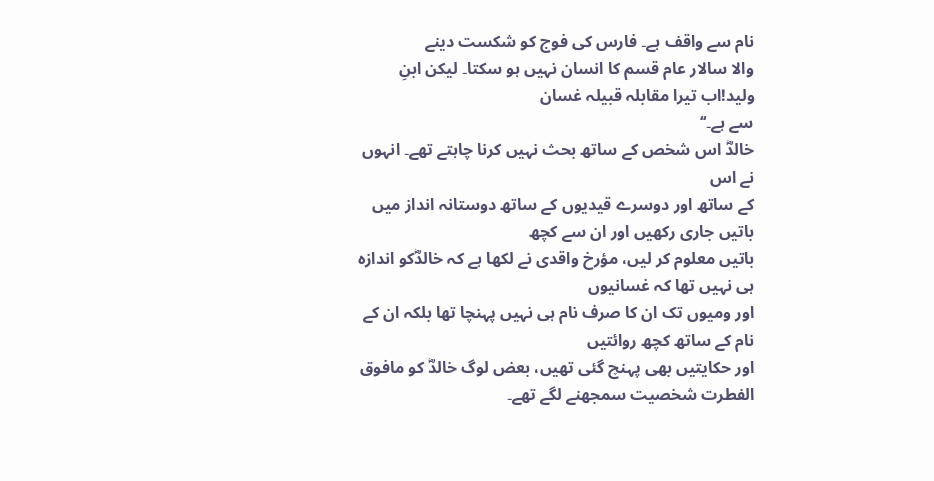نام سے واقف ہے۔ فارس کی فوج کو شکست دینے
والا سالار عام قسم کا انسان نہیں ہو سکتا۔ لیکن ابنِ ولید!اب تیرا مقابلہ قبیلہ غسان
سے ہے۔‘‘
خالدؓ اس شخص کے ساتھ بحث نہیں کرنا چاہتے تھے۔ انہوں نے اس
کے ساتھ اور دوسرے قیدیوں کے ساتھ دوستانہ انداز میں باتیں جاری رکھیں اور ان سے کچھ
باتیں معلوم کر لیں، مؤرخ واقدی نے لکھا ہے کہ خالدؓکو اندازہ ہی نہیں تھا کہ غسانیوں
اور ومیوں تک ان کا صرف نام ہی نہیں پہنچا تھا بلکہ ان کے نام کے ساتھ کچھ روائتیں
اور حکایتیں بھی پہنچ گئی تھیں، بعض لوگ خالدؓ کو مافوق الفطرت شخصیت سمجھنے لگے تھے۔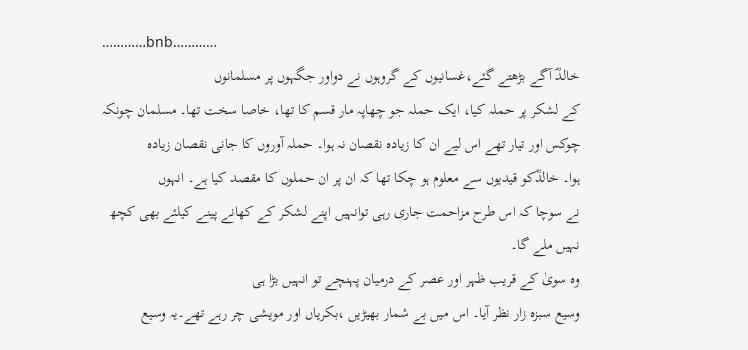…………bnb…………
خالدؓ آگے بڑھتے گئے،غسانیوں کے گروہوں نے دواور جگہوں پر مسلمانوں
کے لشکر پر حملہ کیا، ایک حملہ جو چھاپہ مار قسم کا تھا، خاصا سخت تھا۔ مسلمان چونکہ
چوکس اور تیار تھے اس لیے ان کا زیادہ نقصان نہ ہوا۔ حملہ آوروں کا جانی نقصان زیادہ
ہوا۔ خالدؓکو قیدیوں سے معلوم ہو چکا تھا کہ ان پر ان حملوں کا مقصد کیا ہے۔ انہوں
نے سوچا کہ اس طرح مزاحمت جاری رہی توانہیں اپنے لشکر کے کھانے پینے کیلئے بھی کچھ
نہیں ملے گا۔
وہ سویٰ کے قریب ظہر اور عصر کے درمیان پہنچے تو انہیں بڑا ہی
وسیع سبزہ زار نظر آیا۔ اس میں بے شمار بھیڑیں ،بکریاں اور مویشی چر رہے تھے۔یہ وسیع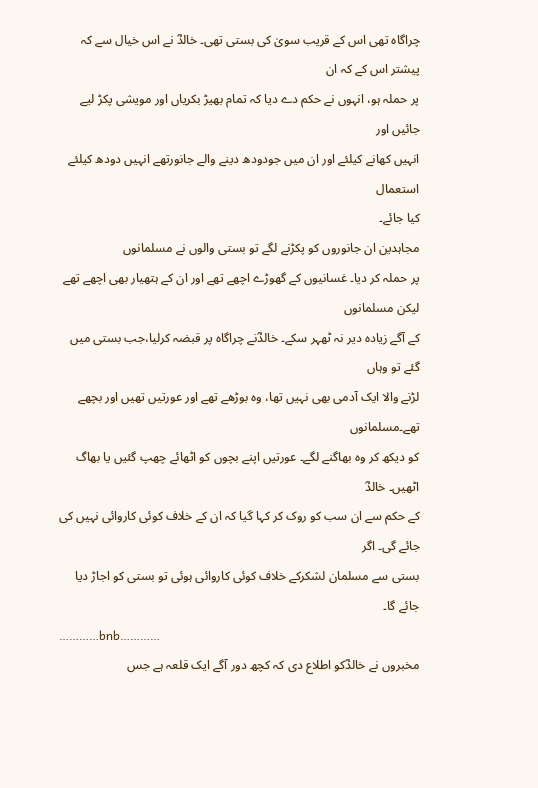چراگاہ تھی اس کے قریب سویٰ کی بستی تھی۔ خالدؓ نے اس خیال سے کہ پیشتر اس کے کہ ان
پر حملہ ہو، انہوں نے حکم دے دیا کہ تمام بھیڑ بکریاں اور مویشی پکڑ لیے جائیں اور
انہیں کھانے کیلئے اور ان میں جودودھ دینے والے جانورتھے انہیں دودھ کیلئے استعمال
کیا جائے۔
مجاہدین ان جانوروں کو پکڑنے لگے تو بستی والوں نے مسلمانوں
پر حملہ کر دیا۔ غسانیوں کے گھوڑے اچھے تھے اور ان کے ہتھیار بھی اچھے تھے لیکن مسلمانوں
کے آگے زیادہ دیر نہ ٹھہر سکے۔ خالدؓنے چراگاہ پر قبضہ کرلیا،جب بستی میں گئے تو وہاں
لڑنے والا ایک آدمی بھی نہیں تھا، وہ بوڑھے تھے اور عورتیں تھیں اور بچھے تھے۔مسلمانوں
کو دیکھ کر وہ بھاگنے لگے۔ عورتیں اپنے بچوں کو اٹھائے چھپ گئیں یا بھاگ اٹھیں۔ خالدؓ
کے حکم سے ان سب کو روک کر کہا گیا کہ ان کے خلاف کوئی کاروائی نہیں کی جائے گی۔ اگر
بستی سے مسلمان لشکرکے خلاف کوئی کاروائی ہوئی تو بستی کو اجاڑ دیا جائے گا۔
…………bnb…………
مخبروں نے خالدؓکو اطلاع دی کہ کچھ دور آگے ایک قلعہ ہے جس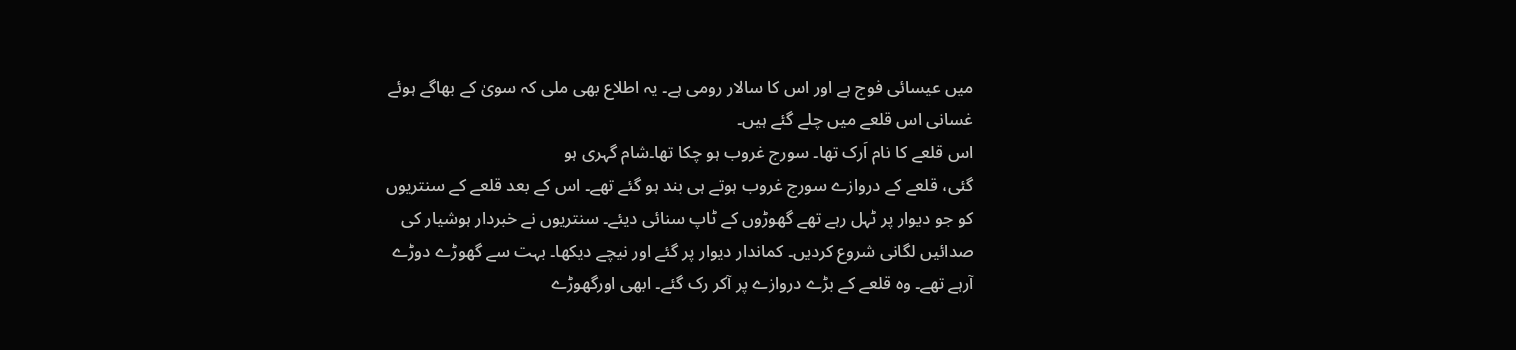میں عیسائی فوج ہے اور اس کا سالار رومی ہے۔ یہ اطلاع بھی ملی کہ سویٰ کے بھاگے ہوئے
غسانی اس قلعے میں چلے گئے ہیں۔
اس قلعے کا نام اَرک تھا۔ سورج غروب ہو چکا تھا۔شام گہری ہو
گئی، قلعے کے دروازے سورج غروب ہوتے ہی بند ہو گئے تھے۔ اس کے بعد قلعے کے سنتریوں
کو جو دیوار پر ٹہل رہے تھے گھوڑوں کے ٹاپ سنائی دیئے۔ سنتریوں نے خبردار ہوشیار کی
صدائیں لگانی شروع کردیں۔ کماندار دیوار پر گئے اور نیچے دیکھا۔ بہت سے گھوڑے دوڑے
آرہے تھے۔ وہ قلعے کے بڑے دروازے پر آکر رک گئے۔ ابھی اورگھوڑے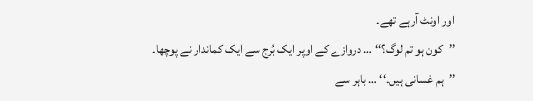اور اونٹ آرہے تھے۔
’’کون ہو تم لوگ؟‘‘ … دروازے کے اوپر ایک بُرج سے ایک کماندار نے پوچھا۔
’’ہم غسانی ہیں۔‘‘ … باہر سے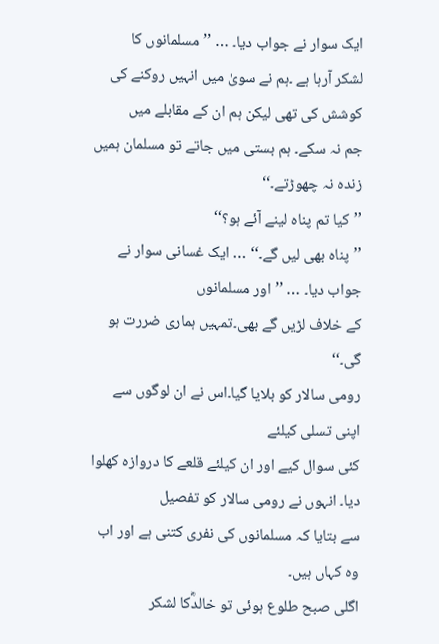ایک سوار نے جواب دیا۔ … ’’مسلمانوں کا
لشکر آرہا ہے ۔ہم نے سویٰ میں انہیں روکنے کی کوشش کی تھی لیکن ہم ان کے مقابلے میں
جم نہ سکے۔ ہم بستی میں جاتے تو مسلمان ہمیں زندہ نہ چھوڑتے۔‘‘
’’کیا تم پناہ لینے آئے ہو؟‘‘
’’پناہ بھی لیں گے۔‘‘ … ایک غسانی سوار نے جواب دیا۔ … ’’اور مسلمانوں
کے خلاف لڑیں گے بھی۔تمہیں ہماری ضررت ہو گی۔‘‘
رومی سالار کو بلایا گیا۔اس نے ان لوگوں سے اپنی تسلی کیلئے
کئی سوال کیے اور ان کیلئے قلعے کا دروازہ کھلوا دیا۔ انہوں نے رومی سالار کو تفصیل
سے بتایا کہ مسلمانوں کی نفری کتنی ہے اور اب وہ کہاں ہیں۔
اگلی صبح طلوع ہوئی تو خالدؓکا لشکر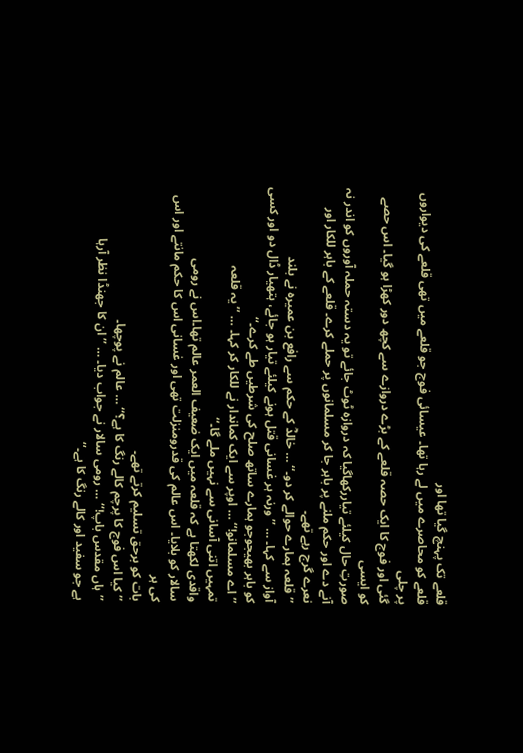قلعے تک پہنچ گیا تھا اور
قلعے کو محاصرے میں لے رہا تھا۔ عیسائی فوج جو قلعے میں تھی قلعے کی دیواروں پر چلی
گئی اور فوج کا ایک حصہ قلعے کے بڑے دروازے سے کچھ دور کھڑا ہو گیا۔ اس حصے کو ایسی
صورتِ حال کیلئے تیاررکھاگیا کہ دروازہ ٹوٹ جائے تو یہ دستہ حملہ آوروں کو اندر نہ
آنے دے اور حکم ملنے پر باہر جا کر مسلمانوں پر حملے کرے۔ قلعے کے باہر للکار اور
نعرے گرج رہے تھے۔
’’قلعہ ہمارے حوالے کر دو۔‘‘ … خالدؓ کے حکم سے رافع بن عمیرہ نے بلند
آواز سے کہا۔ … ’’ورنہ ہر غسانی قتل ہونے کیلئے تیار ہو جائے، ہتھیار ڈال دو اور کسی
کو باہر بھیجوجو ہمارے ساتھ صلح کی شرطیں طے کرے۔‘‘
’’اے مسلمانو!‘‘ … اوپر سے ایک کماندار نے للکار کر کہا۔ … ’’یہ قلعہ
تمہیں اتنی آسانی سے نہیں ملے گا۔‘‘
واقدی لکھتا ہے کہ قلعہ میں ایک ضعیف العمر عالم تھا۔اس نے رومی
سالار کو بلایا۔ اس عالم کی قدرومنزلت تھی اور غسانی اس کا حکم مانتے اور اس کی ہر
بات کو برحق تسلیم کرتے تھے۔
’’کیا اس فوج کا پرچم کالے رنگ کا ہے؟‘‘ … عالم نے پوچھا۔
’’ہاں مقدس باپ!‘‘ … رومی سالار نے جواب دیا۔ … ’’ان کا جھنڈا نظر آرہا
ہے جو سفید اور کالے رنگ کا ہے۔‘‘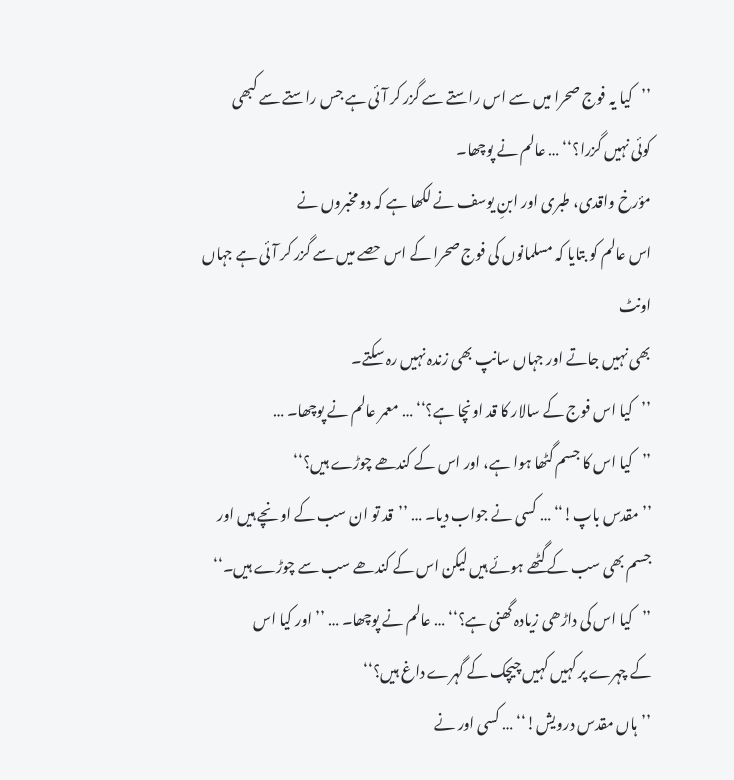’’کیا یہ فوج صحرا میں سے اس راستے سے گزر کر آئی ہے جس راستے سے کبھی
کوئی نہیں گزرا؟‘‘ … عالم نے پوچھا۔
مؤرخ واقدی، طبری اور ابنِ یوسف نے لکھا ہے کہ دو مخبروں نے
اس عالم کو بتایا کہ مسلمانوں کی فوج صحرا کے اس حصے میں سے گزر کر آئی ہے جہاں اونٹ
بھی نہیں جاتے اور جہاں سانپ بھی زندہ نہیں رہ سکتے۔
’’کیا اس فوج کے سالار کا قد اونچا ہے؟‘‘ … معمر عالم نے پوچھا۔ …
’’کیا اس کا جسم گٹھا ہوا ہے، اور اس کے کندھے چوڑے ہیں؟‘‘
’’مقدس باپ!‘‘ … کسی نے جواب دیا۔ … ’’قد تو ان سب کے اونچے ہیں اور
جسم بھی سب کے گٹھے ہوئے ہیں لیکن اس کے کندھے سب سے چوڑے ہیں۔‘‘
’’کیا اس کی داڑھی زیادہ گھنی ہے؟‘‘ … عالم نے پوچھا۔ … ’’اور کیا اس
کے چہرے پر کہیں کہیں چیچک کے گہرے داغ ہیں؟‘‘
’’ہاں مقدس درویش!‘‘ … کسی اور نے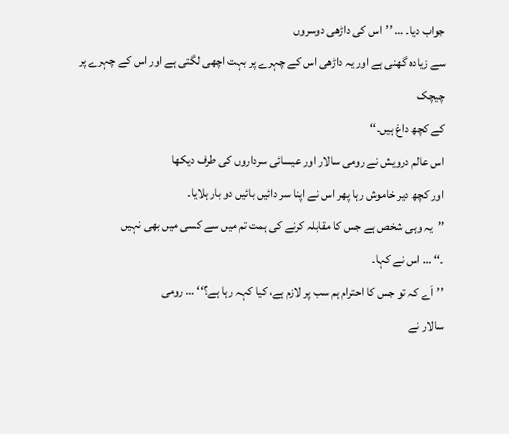جواب دیا۔ … ’’اس کی داڑھی دوسروں
سے زیادہ گھنی ہے اور یہ داڑھی اس کے چہرے پر بہت اچھی لگتی ہے اور اس کے چہرے پر چیچک
کے کچھ داغ ہیں۔‘‘
اس عالم درویش نے رومی سالار اور عیسائی سرداروں کی طرف دیکھا
اور کچھ دیر خاموش رہا پھر اس نے اپنا سر دائیں بائیں دو بار ہلایا۔
’’یہ وہی شخص ہے جس کا مقابلہ کرنے کی ہمت تم میں سے کسی میں بھی نہیں
۔‘‘ … اس نے کہا۔
’’اَے کہ تو جس کا احترام ہم سب پر لازم ہے، کیا کہہ رہا ہے؟‘‘ … رومی
سالار نے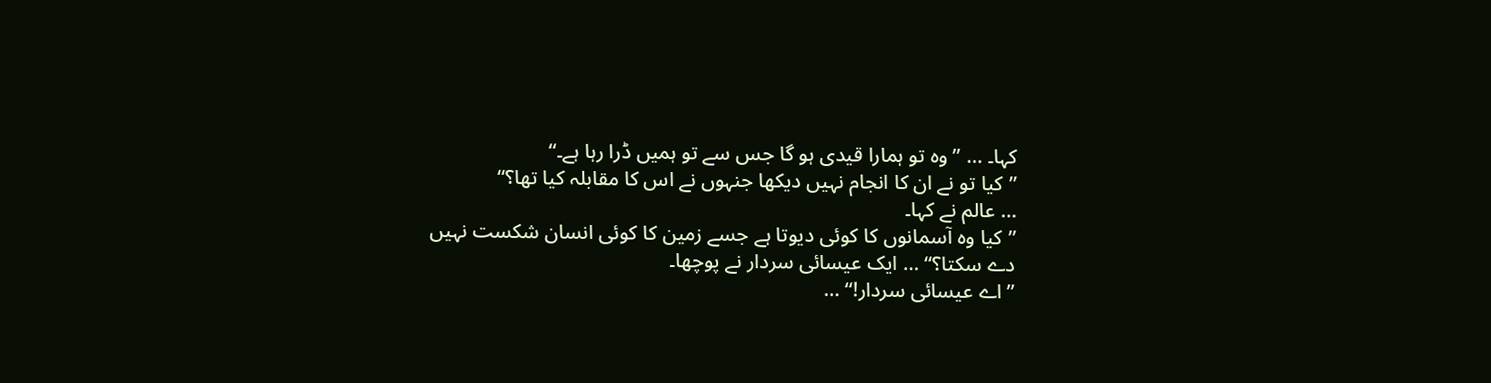کہا۔ … ’’وہ تو ہمارا قیدی ہو گا جس سے تو ہمیں ڈرا رہا ہے۔‘‘
’’کیا تو نے ان کا انجام نہیں دیکھا جنہوں نے اس کا مقابلہ کیا تھا؟‘‘
… عالم نے کہا۔
’’کیا وہ آسمانوں کا کوئی دیوتا ہے جسے زمین کا کوئی انسان شکست نہیں
دے سکتا؟‘‘ … ایک عیسائی سردار نے پوچھا۔
’’اے عیسائی سردار!‘‘ …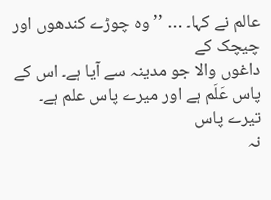عالم نے کہا۔ … ’’وہ چوڑے کندھوں اور چیچک کے
داغوں والا جو مدینہ سے آیا ہے۔ اس کے پاس عَلَم ہے اور میرے پاس علم ہے۔ تیرے پاس
نہ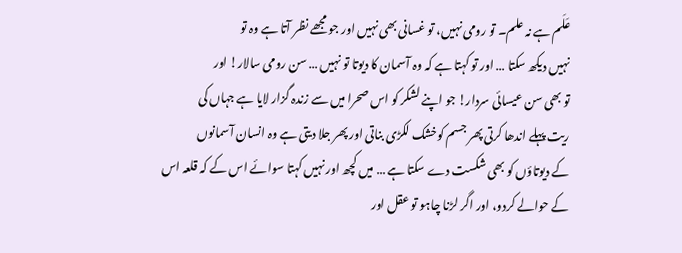عَلَم ہے نہ علم۔ تو رومی نہیں، تو غسانی بھی نہیں اور جو مجھے نظر آتا ہے وہ تو
نہیں دیکھ سکتا … اور تو کہتا ہے کہ وہ آسمان کا دیوتا تو نہیں … سن رومی سالار! اور
تو بھی سن عیسائی سردار! جو اپنے لشکر کو اس صحرا میں سے زندہ گزار لایا ہے جہاں کی
ریت پہلے اندھا کرتی پھر جسم کوخشک لکڑی بناتی اور پھر جلا دیتی ہے وہ انسان آسمانوں
کے دیوتاؤں کو بھی شکست دے سکتا ہے … میں کچھ اور نہیں کہتا سوائے اس کے کہ قلعہ اس
کے حوالے کردو، اور اگر لڑنا چاہو تو عقل اور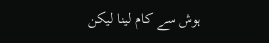ہوش سے کام لینا لیکن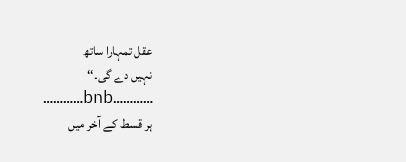عقل تمہارا ساتھ
نہیں دے گی۔‘‘
…………bnb…………
ہر قسط کے آخر میں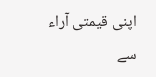اپنی قیمتی آراء سے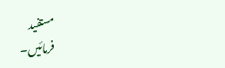مستفید
فرمائیں۔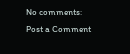No comments:
Post a Comment